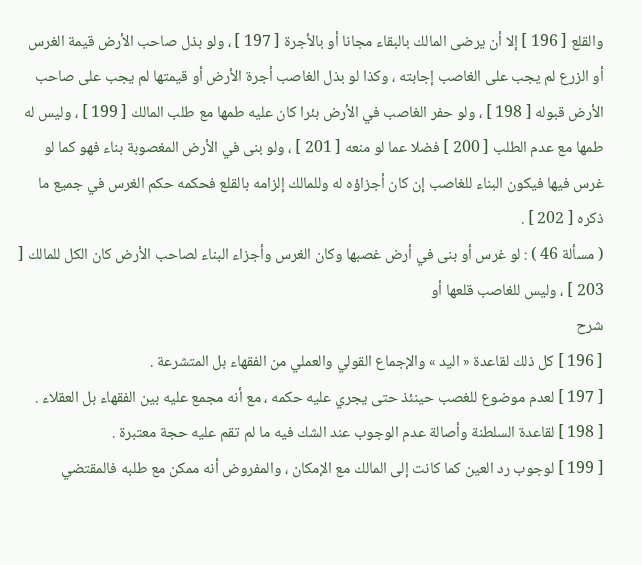والقلع [ 196 ] إلا أن يرضى المالك بالبقاء مجانا أو بالأجرة [ 197 ] ، ولو بذل صاحب الأرض قيمة الغرس أو الزرع لم يجب على الغاصب إجابته ، وكذا لو بذل الغاصب أجرة الأرض أو قيمتها لم يجب على صاحب الأرض قبوله [ 198 ] ، ولو حفر الغاصب في الأرض بئرا كان عليه طمها مع طلب المالك [ 199 ] ، وليس له طمها مع عدم الطلب [ 200 ] فضلا عما لو منعه [ 201 ] ، ولو بنى في الأرض المغصوبة بناء فهو كما لو غرس فيها فيكون البناء للغاصب إن كان أجزاؤه له وللمالك إلزامه بالقلع فحكمه حكم الغرس في جميع ما ذكره [ 202 ] .
( مسألة 46 ) : لو غرس أو بنى في أرض غصبها وكان الغرس وأجزاء البناء لصاحب الأرض كان الكل للمالك [ 203 ] ، وليس للغاصب قلعها أو
شرح
[ 196 ] كل ذلك لقاعدة « اليد » والإجماع القولي والعملي من الفقهاء بل المتشرعة .
[ 197 ] لعدم موضوع للغصب حينئذ حتى يجري عليه حكمه ، مع أنه مجمع عليه بين الفقهاء بل العقلاء .
[ 198 ] لقاعدة السلطنة وأصالة عدم الوجوب عند الشك فيه ما لم تقم عليه حجة معتبرة .
[ 199 ] لوجوب رد العين كما كانت إلى المالك مع الإمكان ، والمفروض أنه ممكن مع طلبه فالمقتضي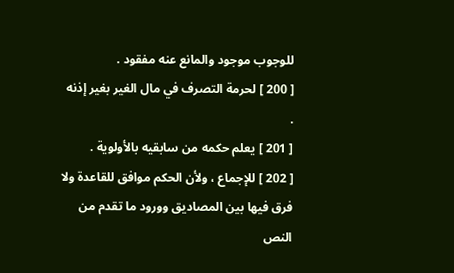للوجوب موجود والمانع عنه مفقود .
[ 200 ] لحرمة التصرف في مال الغير بغير إذنه .
[ 201 ] يعلم حكمه من سابقيه بالأولوية .
[ 202 ] للإجماع ، ولأن الحكم موافق للقاعدة ولا فرق فيها بين المصاديق وورود ما تقدم من النص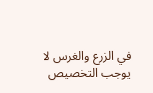في الزرع والغرس لا يوجب التخصيص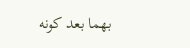بهما بعد كونه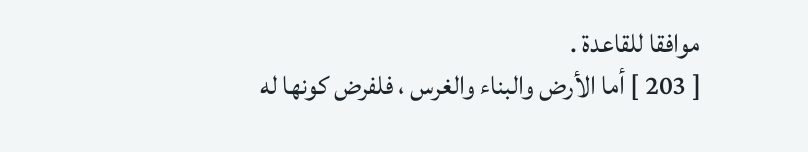موافقا للقاعدة .
[ 203 ] أما الأرض والبناء والغرس ، فلفرض كونها له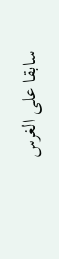سابقا على الغرس